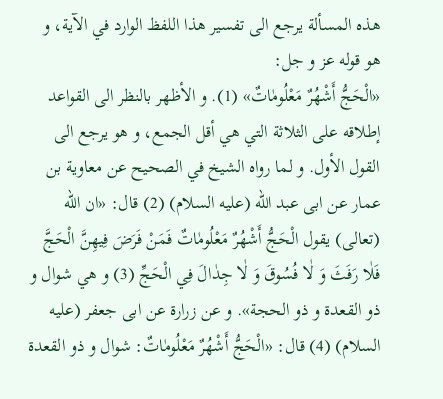هذه المسألة يرجع الى تفسير هذا اللفظ الوارد في الآية، و هو قوله عز و جل:
«الْحَجُّ أَشْهُرٌ مَعْلُومٰاتٌ» (1). و الأظهر بالنظر الى القواعد إطلاقه على الثلاثة التي هي أقل الجمع، و هو يرجع الى القول الأول. و لما رواه الشيخ في الصحيح عن معاوية بن عمار عن ابى عبد الله (عليه السلام) (2) قال: «ان الله (تعالى) يقول الْحَجُّ أَشْهُرٌ مَعْلُومٰاتٌ فَمَنْ فَرَضَ فِيهِنَّ الْحَجَّ فَلٰا رَفَثَ وَ لٰا فُسُوقَ وَ لٰا جِدٰالَ فِي الْحَجِّ (3) و هي شوال و ذو القعدة و ذو الحجة». و عن زرارة عن ابى جعفر (عليه السلام) (4) قال: «الْحَجُّ أَشْهُرٌ مَعْلُومٰاتٌ: شوال و ذو القعدة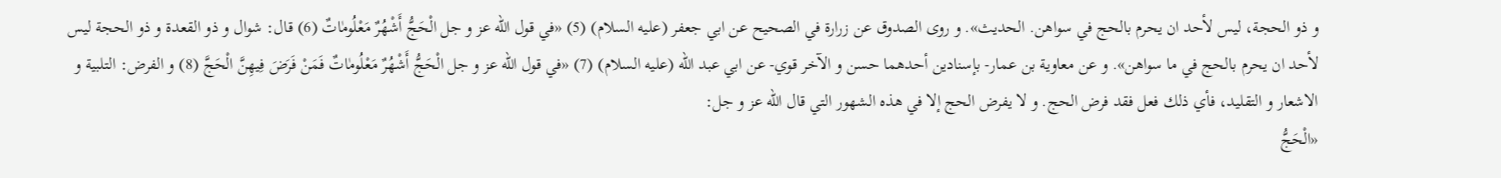و ذو الحجة، ليس لأحد ان يحرم بالحج في سواهن. الحديث». و روى الصدوق عن زرارة في الصحيح عن ابي جعفر (عليه السلام) (5) «في قول الله عز و جل الْحَجُّ أَشْهُرٌ مَعْلُومٰاتٌ (6) قال: شوال و ذو القعدة و ذو الحجة ليس لأحد ان يحرم بالحج في ما سواهن». و عن معاوية بن عمار- بإسنادين أحدهما حسن و الآخر قوي- عن ابي عبد الله (عليه السلام) (7) «في قول الله عز و جل الْحَجُّ أَشْهُرٌ مَعْلُومٰاتٌ فَمَنْ فَرَضَ فِيهِنَّ الْحَجَّ (8) و الفرض: التلبية و الاشعار و التقليد، فأي ذلك فعل فقد فرض الحج. و لا يفرض الحج إلا في هذه الشهور التي قال الله عز و جل:
«الْحَجُّ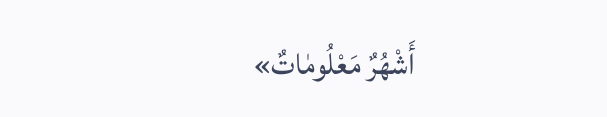أَشْهُرٌ مَعْلُومٰاتٌ»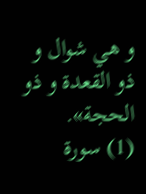و هي شوال و ذو القعدة و ذو الحجة».
(1) سورة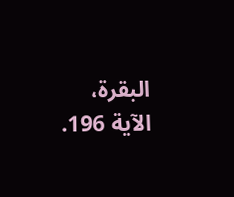البقرة، الآية 196.